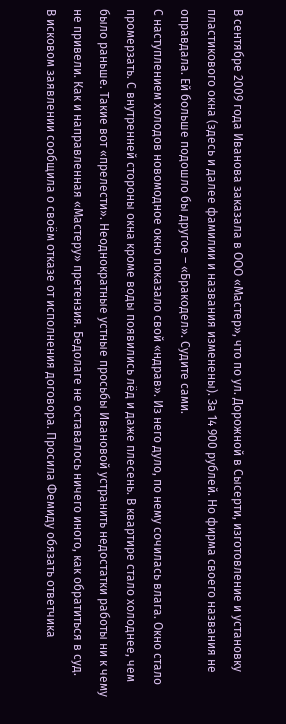В сентябре 2009 года Иванова заказала в ООО «Мастер», что по ул. Дорожной в Сысерти, изготовление и установку пластикового окна (здесь и далее фамилии и названия изменены). За 14 900 рублей. Но фирма своего названия не оправдала. Ей больше подошло бы другое – «Бракодел». Судите сами.
С наступлением холодов новомодное окно показало свой «ндрав». Из него дуло, по нему сочилась влага. Окно стало промерзать. С внутренней стороны окна кроме воды появились лёд и даже плесень. В квартире стало холоднее, чем было раньше. Такие вот «прелести». Неоднократные устные просьбы Ивановой устранить недостатки работы ни к чему не привели. Как и направленная «Мастеру» претензия. Бедолаге не оставалось ничего иного, как обратиться в суд.
В исковом заявлении сообщила о своём отказе от исполнения договора. Просила Фемиду обязать ответчика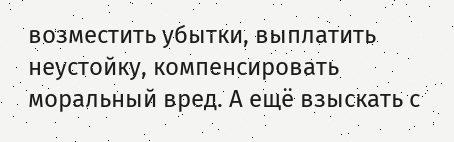возместить убытки, выплатить неустойку, компенсировать моральный вред. А ещё взыскать с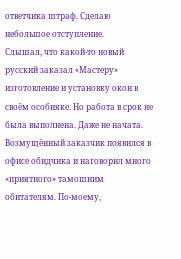ответчика штраф. Сделаю небольшое отступление.
Слышал, что какой-то новый русский заказал «Мастеру» изготовление и установку окон в своём особняке. Но работа в срок не была выполнена. Даже не начата. Возмущённый заказчик появился в офисе обидчика и наговорил много «приятного» тамошним обитателям. По-моему,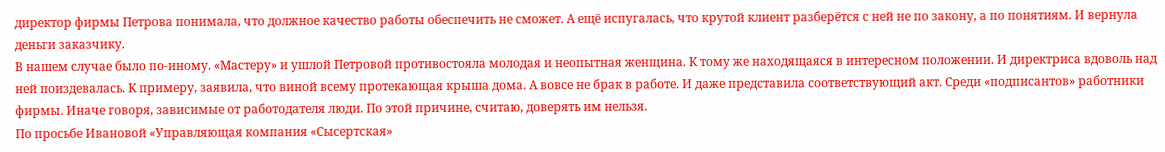директор фирмы Петрова понимала, что должное качество работы обеспечить не сможет. А ещё испугалась, что крутой клиент разберётся с ней не по закону, а по понятиям. И вернула деньги заказчику.
В нашем случае было по-иному. «Мастеру» и ушлой Петровой противостояла молодая и неопытная женщина. К тому же находящаяся в интересном положении. И директриса вдоволь над ней поиздевалась. К примеру, заявила, что виной всему протекающая крыша дома. А вовсе не брак в работе. И даже представила соответствующий акт. Среди «подписантов» работники фирмы. Иначе говоря, зависимые от работодателя люди. По этой причине, считаю, доверять им нельзя.
По просьбе Ивановой «Управляющая компания «Сысертская»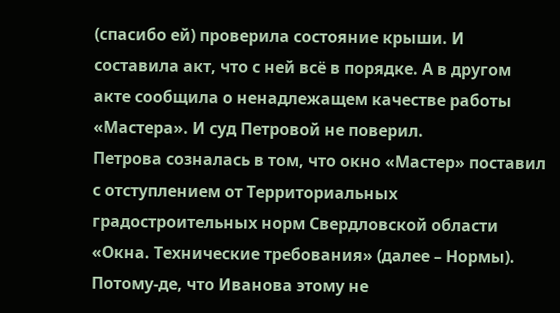(спасибо ей) проверила состояние крыши. И составила акт, что с ней всё в порядке. А в другом акте сообщила о ненадлежащем качестве работы «Мастера». И суд Петровой не поверил.
Петрова созналась в том, что окно «Мастер» поставил с отступлением от Территориальных градостроительных норм Свердловской области «Окна. Технические требования» (далее – Нормы). Потому-де, что Иванова этому не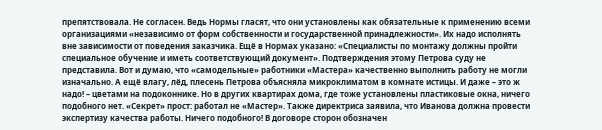препятствовала. Не согласен. Ведь Нормы гласят, что они установлены как обязательные к применению всеми организациями «независимо от форм собственности и государственной принадлежности». Их надо исполнять вне зависимости от поведения заказчика. Ещё в Нормах указано: «Специалисты по монтажу должны пройти специальное обучение и иметь соответствующий документ». Подтверждения этому Петрова суду не представила. Вот и думаю, что «самодельные» работники «Мастера» качественно выполнить работу не могли изначально. А ещё влагу, лёд, плесень Петрова объясняла микроклиматом в комнате истицы. И даже – это ж надо! – цветами на подоконнике. Но в других квартирах дома, где тоже установлены пластиковые окна, ничего подобного нет. «Секрет» прост: работал не «Мастер». Также директриса заявила, что Иванова должна провести экспертизу качества работы. Ничего подобного! В договоре сторон обозначен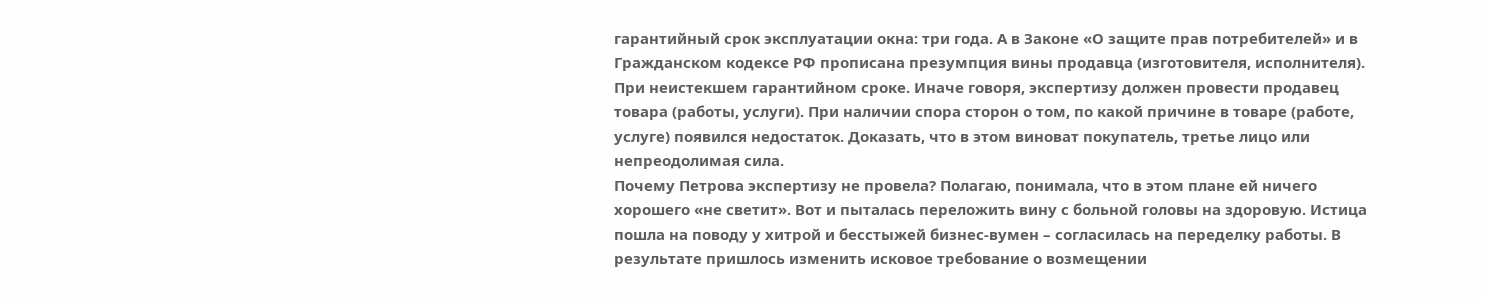гарантийный срок эксплуатации окна: три года. А в Законе «О защите прав потребителей» и в Гражданском кодексе РФ прописана презумпция вины продавца (изготовителя, исполнителя). При неистекшем гарантийном сроке. Иначе говоря, экспертизу должен провести продавец товара (работы, услуги). При наличии спора сторон о том, по какой причине в товаре (работе, услуге) появился недостаток. Доказать, что в этом виноват покупатель, третье лицо или непреодолимая сила.
Почему Петрова экспертизу не провела? Полагаю, понимала, что в этом плане ей ничего хорошего «не светит». Вот и пыталась переложить вину с больной головы на здоровую. Истица пошла на поводу у хитрой и бесстыжей бизнес-вумен – согласилась на переделку работы. В результате пришлось изменить исковое требование о возмещении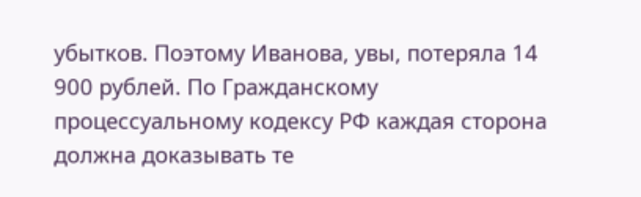убытков. Поэтому Иванова, увы, потеряла 14 900 рублей. По Гражданскому процессуальному кодексу РФ каждая сторона должна доказывать те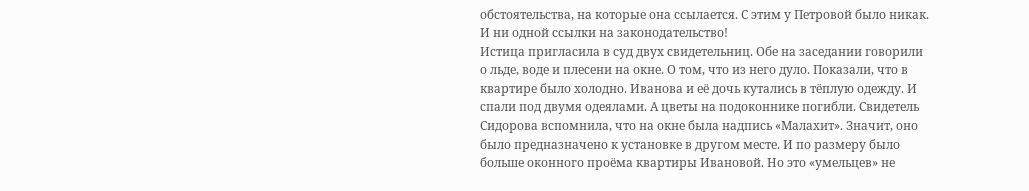обстоятельства, на которые она ссылается. С этим у Петровой было никак. И ни одной ссылки на законодательство!
Истица пригласила в суд двух свидетельниц. Обе на заседании говорили о льде, воде и плесени на окне. О том, что из него дуло. Показали, что в квартире было холодно. Иванова и её дочь кутались в тёплую одежду. И спали под двумя одеялами. А цветы на подоконнике погибли. Свидетель Сидорова вспомнила, что на окне была надпись «Малахит». Значит, оно было предназначено к установке в другом месте. И по размеру было больше оконного проёма квартиры Ивановой. Но это «умельцев» не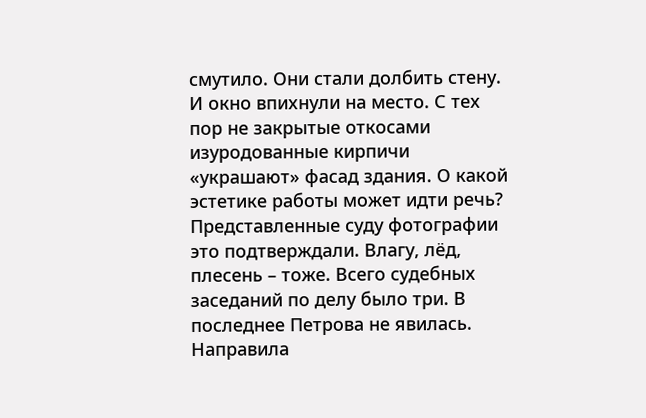смутило. Они стали долбить стену. И окно впихнули на место. С тех пор не закрытые откосами изуродованные кирпичи «украшают» фасад здания. О какой эстетике работы может идти речь?
Представленные суду фотографии это подтверждали. Влагу, лёд, плесень – тоже. Всего судебных заседаний по делу было три. В последнее Петрова не явилась. Направила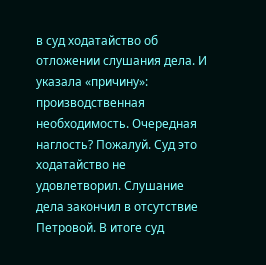в суд ходатайство об отложении слушания дела. И указала «причину»: производственная необходимость. Очередная наглость? Пожалуй. Суд это ходатайство не удовлетворил. Слушание дела закончил в отсутствие Петровой. В итоге суд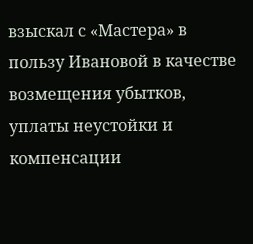взыскал с «Мастера» в пользу Ивановой в качестве возмещения убытков, уплаты неустойки и компенсации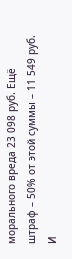морального вреда 23 098 руб. Ещё штраф – 50% от этой суммы – 11 549 руб. И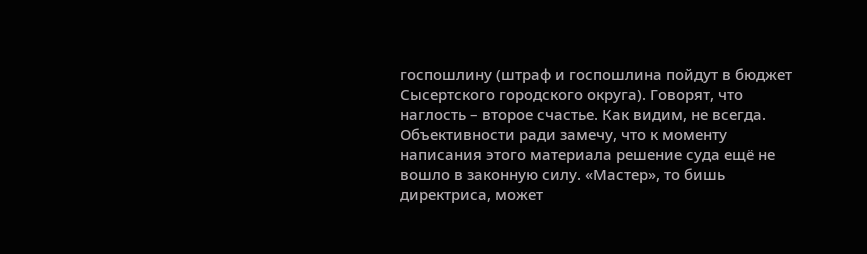госпошлину (штраф и госпошлина пойдут в бюджет Сысертского городского округа). Говорят, что наглость – второе счастье. Как видим, не всегда. Объективности ради замечу, что к моменту написания этого материала решение суда ещё не вошло в законную силу. «Мастер», то бишь директриса, может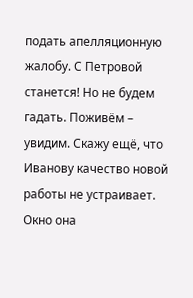подать апелляционную жалобу. С Петровой станется! Но не будем гадать. Поживём – увидим. Скажу ещё, что Иванову качество новой работы не устраивает. Окно она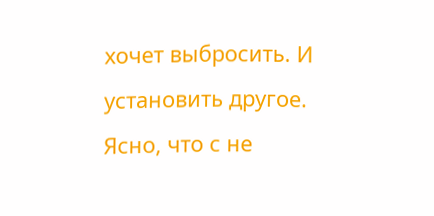хочет выбросить. И установить другое. Ясно, что с не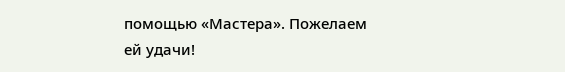помощью «Мастера». Пожелаем ей удачи!